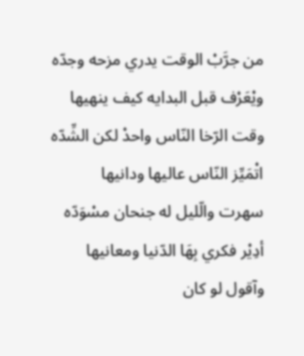من جرَّبْ الوقت يدري مزحه وجدّه
ويْعَرْف قبل البدايه كيف ينهيها
وقت الرّخا النّاس واحدْ لكن الشِّدّه
اتْمَيِّز النّاس عاليها ودانيها
سهرت والّليل له جنحان مسْوَدّه
أدِيْر فكري بِهَا الدّنيا ومعانيها
وآقول لو كان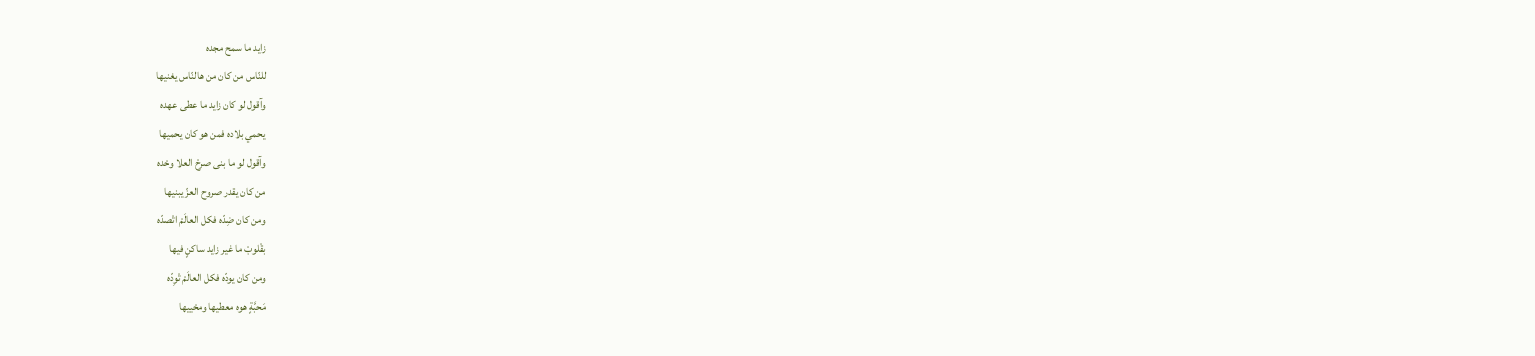زايد ما سمح مجده
للنّاس من كان من هالنّاس يغنيها
وآقول لو كان زايد ما عطى عهده
يحمي بلاده فمن هو كان يحميها
وآقول لو ما بنى صرحْ العلا وحْده
من كان يقدر صروح العزّ يبنيها
ومن كان ضِدّه فكل العالَمْ اتْصدّه
بقْلوبْ ما غير زايد ساكنٍ فيها
ومن كان يودّه فكل العالَمْ تْوِدّه
مَحبَّةٍ هوه معطيها ومحْييها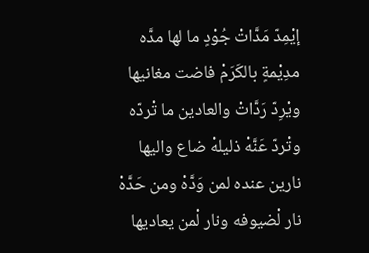إيْمِدّ مَدَّاتْ جُوْدٍ ما لها مدَّه
مدِيْمةٍ بالكَرَمْ فاضت مغانيها
ويْرِدّ رَدَّاتْ والعادين ما تْردّه
وتْردّ عَنَّهْ ذليلهْ ضاع واليها
نارين عنده لمن وَدَّهْ ومن حَدَّهْ
نار لْضيوفه ونار لْمن يعاديها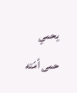يحمي حمى أمّته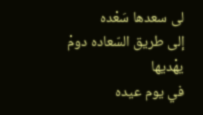لى سعدها سَعْده
إلى طريق السّعاده دومْ يهْديها
في يوم عيده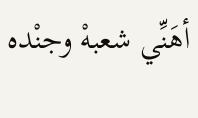أهَنِّي شعبهْ وجنْده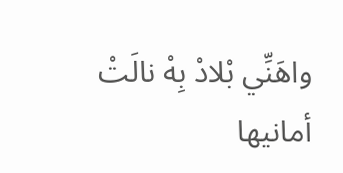واهَنِّي بْلادْ بِهْ نالَتْ أمانيها